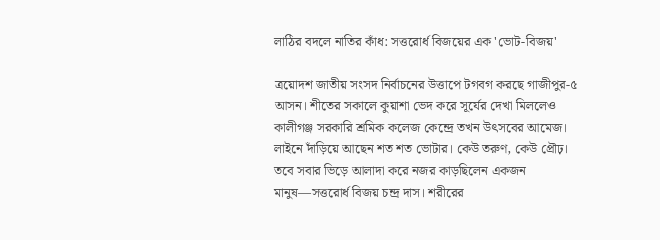লাঠির বদলে নাতির কাঁধ: সত্তরোর্ধ বিজয়ের এক 'ভোট-বিজয়'

ত্রয়োদশ জাতীয় সংসদ নির্বাচনের উত্তাপে টগবগ করছে গাজীপুর-৫ আসন। শীতের সকালে কুয়াশা ভেদ করে সূর্যের দেখা মিললেও কালীগঞ্জ সরকারি শ্রমিক কলেজ কেন্দ্রে তখন উৎসবের আমেজ। লাইনে দাঁড়িয়ে আছেন শত শত ভোটার। কেউ তরুণ, কেউ প্রৌঢ়। তবে সবার ভিড়ে আলাদা করে নজর কাড়ছিলেন একজন মানুষ—সত্তরোর্ধ বিজয় চন্দ্র দাস। শরীরের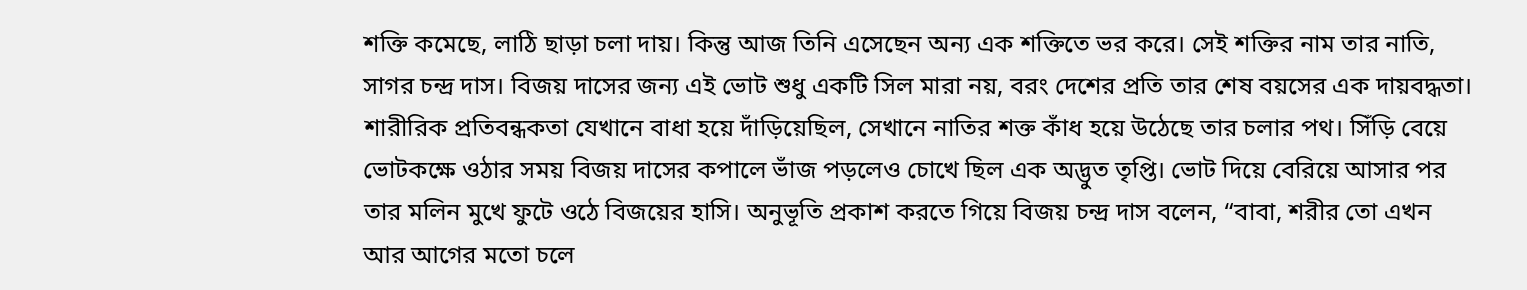শক্তি কমেছে, লাঠি ছাড়া চলা দায়। কিন্তু আজ তিনি এসেছেন অন্য এক শক্তিতে ভর করে। সেই শক্তির নাম তার নাতি, সাগর চন্দ্র দাস। বিজয় দাসের জন্য এই ভোট শুধু একটি সিল মারা নয়, বরং দেশের প্রতি তার শেষ বয়সের এক দায়বদ্ধতা। শারীরিক প্রতিবন্ধকতা যেখানে বাধা হয়ে দাঁড়িয়েছিল, সেখানে নাতির শক্ত কাঁধ হয়ে উঠেছে তার চলার পথ। সিঁড়ি বেয়ে ভোটকক্ষে ওঠার সময় বিজয় দাসের কপালে ভাঁজ পড়লেও চোখে ছিল এক অদ্ভুত তৃপ্তি। ভোট দিয়ে বেরিয়ে আসার পর তার মলিন মুখে ফুটে ওঠে বিজয়ের হাসি। অনুভূতি প্রকাশ করতে গিয়ে বিজয় চন্দ্র দাস বলেন, “বাবা, শরীর তো এখন আর আগের মতো চলে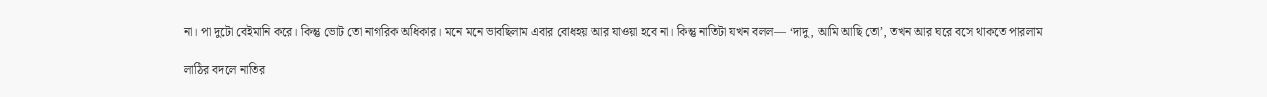না। পা দুটো বেইমানি করে। কিন্তু ভোট তো নাগরিক অধিকার। মনে মনে ভাবছিলাম এবার বোধহয় আর যাওয়া হবে না। কিন্তু নাতিটা যখন বলল— ‘দাদু, আমি আছি তো’, তখন আর ঘরে বসে থাকতে পারলাম

লাঠির বদলে নাতির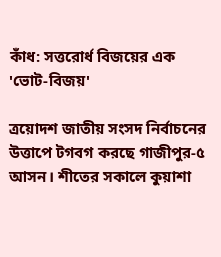কাঁধ: সত্তরোর্ধ বিজয়ের এক 'ভোট-বিজয়'

ত্রয়োদশ জাতীয় সংসদ নির্বাচনের উত্তাপে টগবগ করছে গাজীপুর-৫ আসন। শীতের সকালে কুয়াশা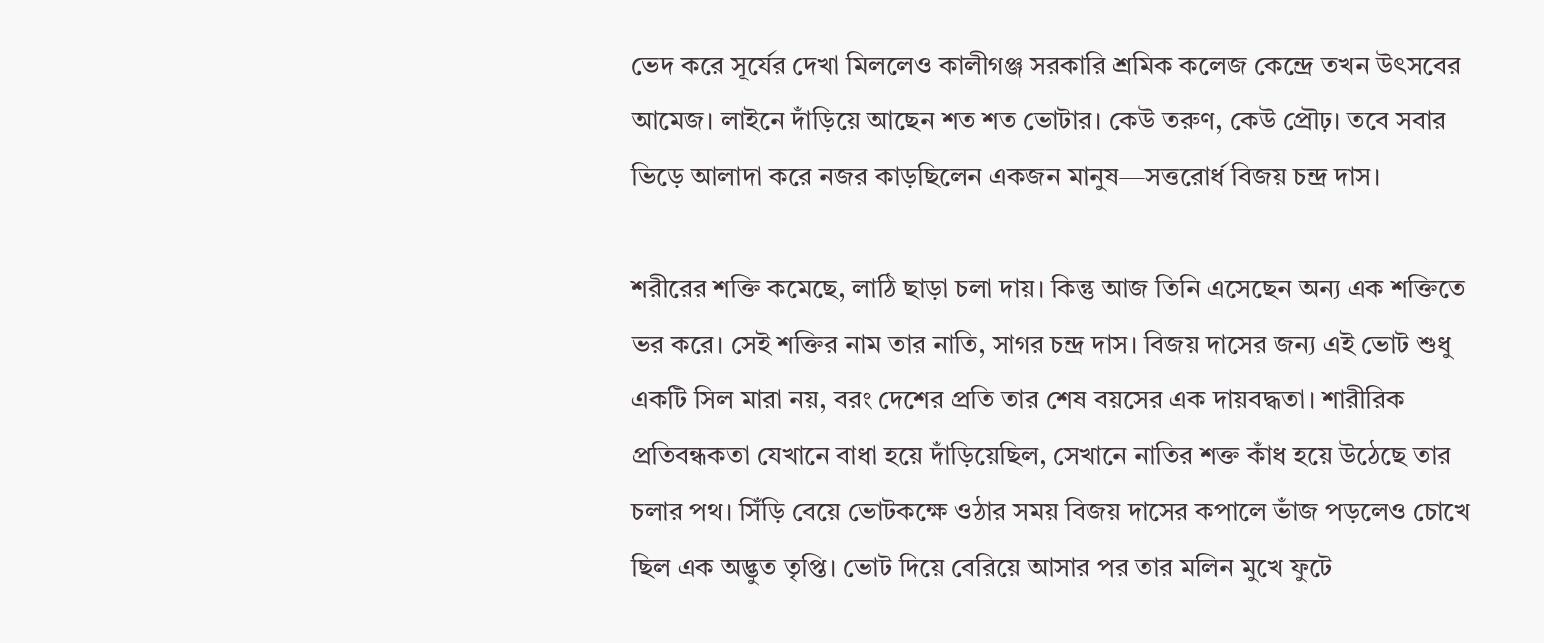ভেদ করে সূর্যের দেখা মিললেও কালীগঞ্জ সরকারি শ্রমিক কলেজ কেন্দ্রে তখন উৎসবের আমেজ। লাইনে দাঁড়িয়ে আছেন শত শত ভোটার। কেউ তরুণ, কেউ প্রৌঢ়। তবে সবার ভিড়ে আলাদা করে নজর কাড়ছিলেন একজন মানুষ—সত্তরোর্ধ বিজয় চন্দ্র দাস।

শরীরের শক্তি কমেছে, লাঠি ছাড়া চলা দায়। কিন্তু আজ তিনি এসেছেন অন্য এক শক্তিতে ভর করে। সেই শক্তির নাম তার নাতি, সাগর চন্দ্র দাস। বিজয় দাসের জন্য এই ভোট শুধু একটি সিল মারা নয়, বরং দেশের প্রতি তার শেষ বয়সের এক দায়বদ্ধতা। শারীরিক প্রতিবন্ধকতা যেখানে বাধা হয়ে দাঁড়িয়েছিল, সেখানে নাতির শক্ত কাঁধ হয়ে উঠেছে তার চলার পথ। সিঁড়ি বেয়ে ভোটকক্ষে ওঠার সময় বিজয় দাসের কপালে ভাঁজ পড়লেও চোখে ছিল এক অদ্ভুত তৃপ্তি। ভোট দিয়ে বেরিয়ে আসার পর তার মলিন মুখে ফুটে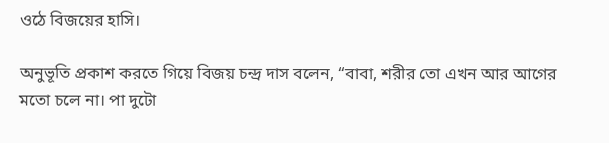ওঠে বিজয়ের হাসি।

অনুভূতি প্রকাশ করতে গিয়ে বিজয় চন্দ্র দাস বলেন, “বাবা, শরীর তো এখন আর আগের মতো চলে না। পা দুটো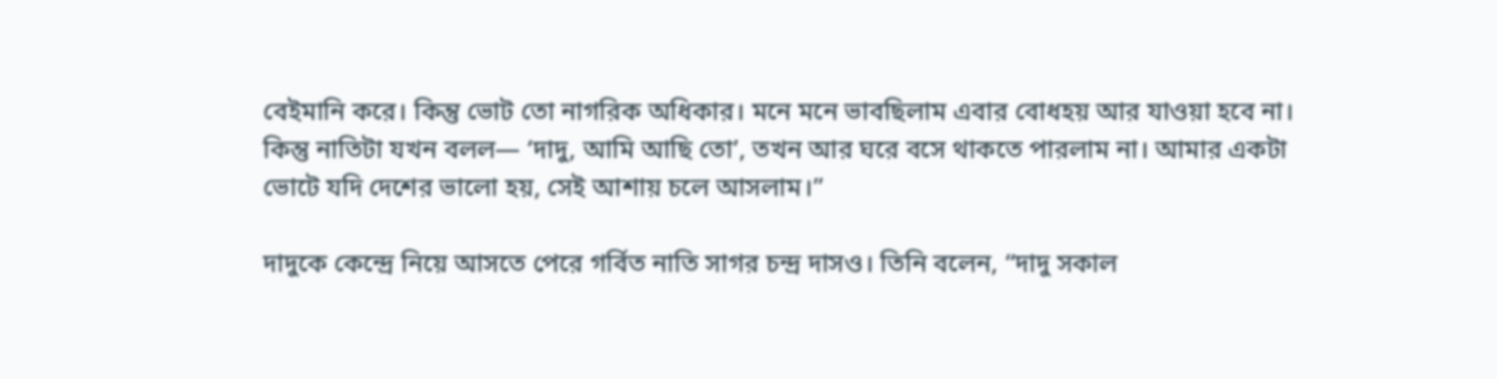বেইমানি করে। কিন্তু ভোট তো নাগরিক অধিকার। মনে মনে ভাবছিলাম এবার বোধহয় আর যাওয়া হবে না। কিন্তু নাতিটা যখন বলল— ‘দাদু, আমি আছি তো’, তখন আর ঘরে বসে থাকতে পারলাম না। আমার একটা ভোটে যদি দেশের ভালো হয়, সেই আশায় চলে আসলাম।”

দাদুকে কেন্দ্রে নিয়ে আসতে পেরে গর্বিত নাতি সাগর চন্দ্র দাসও। তিনি বলেন, “দাদু সকাল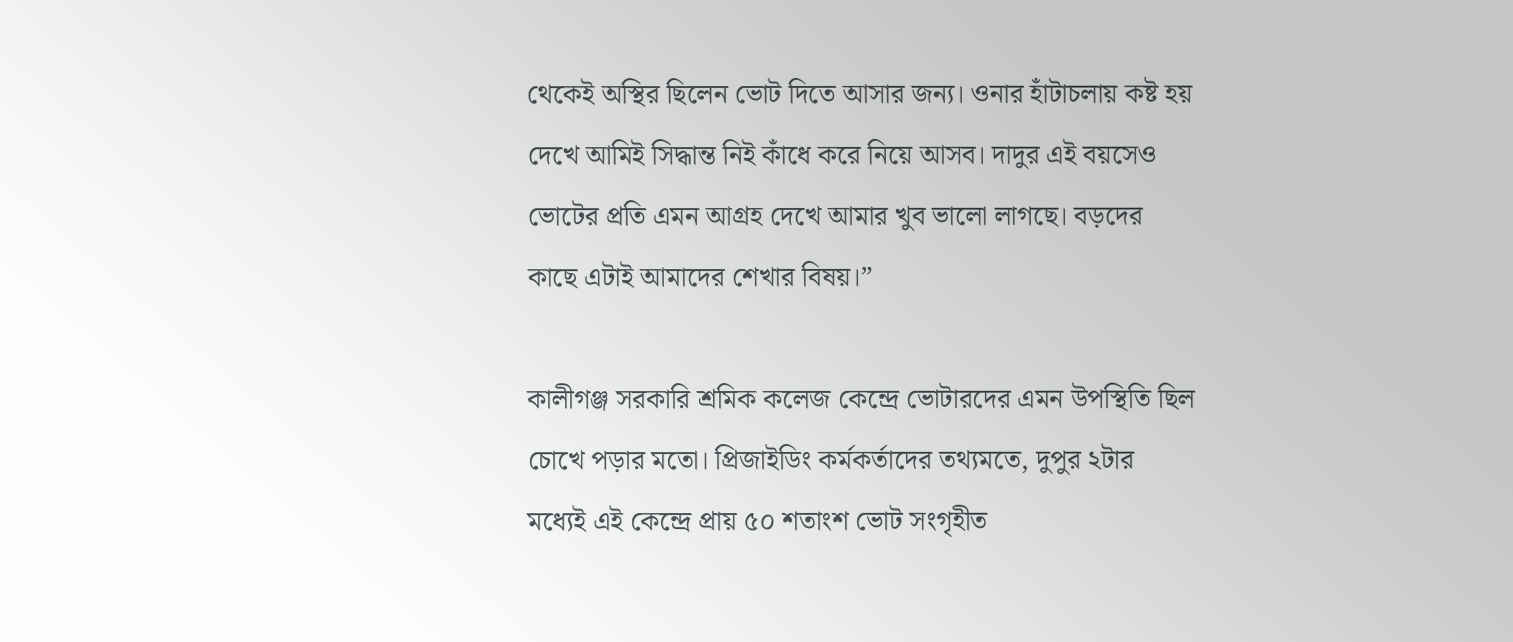থেকেই অস্থির ছিলেন ভোট দিতে আসার জন্য। ওনার হাঁটাচলায় কষ্ট হয় দেখে আমিই সিদ্ধান্ত নিই কাঁধে করে নিয়ে আসব। দাদুর এই বয়সেও ভোটের প্রতি এমন আগ্রহ দেখে আমার খুব ভালো লাগছে। বড়দের কাছে এটাই আমাদের শেখার বিষয়।”

কালীগঞ্জ সরকারি শ্রমিক কলেজ কেন্দ্রে ভোটারদের এমন উপস্থিতি ছিল চোখে পড়ার মতো। প্রিজাইডিং কর্মকর্তাদের তথ্যমতে, দুপুর ২টার মধ্যেই এই কেন্দ্রে প্রায় ৫০ শতাংশ ভোট সংগৃহীত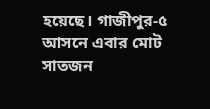হয়েছে। গাজীপুর-৫ আসনে এবার মোট সাতজন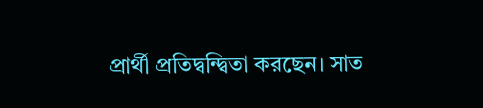প্রার্থী প্রতিদ্বন্দ্বিতা করছেন। সাত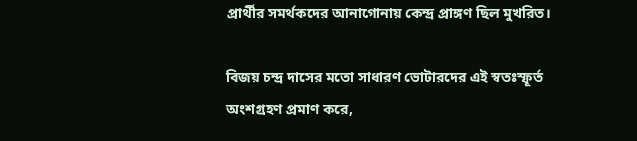প্রার্থীর সমর্থকদের আনাগোনায় কেন্দ্র প্রাঙ্গণ ছিল মুখরিত।

বিজয় চন্দ্র দাসের মতো সাধারণ ভোটারদের এই স্বতঃস্ফূর্ত অংশগ্রহণ প্রমাণ করে,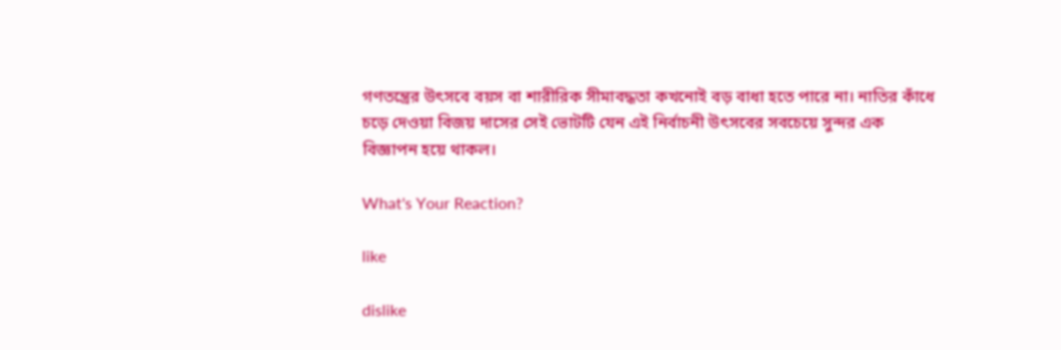গণতন্ত্রের উৎসবে বয়স বা শারীরিক সীমাবদ্ধতা কখনোই বড় বাধা হতে পারে না। নাতির কাঁধে চড়ে দেওয়া বিজয় দাসের সেই ভোটটি যেন এই নির্বাচনী উৎসবের সবচেয়ে সুন্দর এক বিজ্ঞাপন হয়ে থাকল।

What's Your Reaction?

like

dislike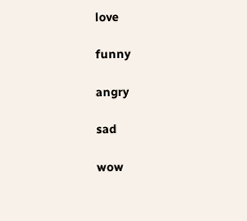love

funny

angry

sad

wow